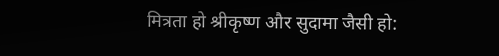मित्रता हो श्रीकृष्ण और सुदामा जैसी हो: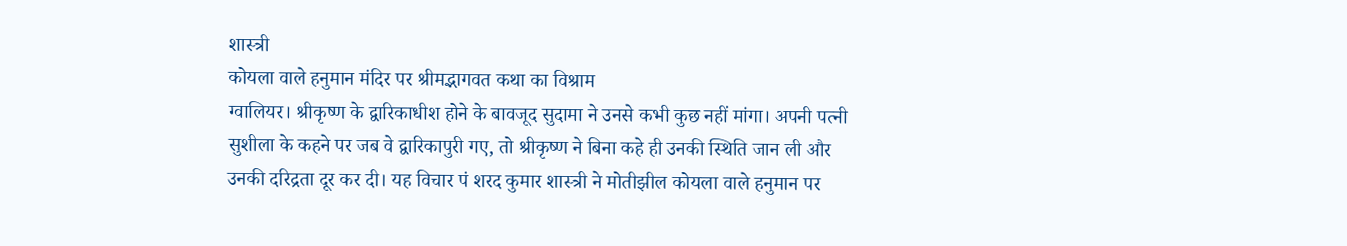शास्त्री
कोयला वाले हनुमान मंदिर पर श्रीमद्भागवत कथा का विश्राम
ग्वालियर। श्रीकृष्ण के द्वारिकाधीश होने के बावजूद सुदामा ने उनसे कभी कुछ नहीं मांगा। अपनी पत्नी सुशीला के कहने पर जब वे द्वारिकापुरी गए, तो श्रीकृष्ण ने बिना कहे ही उनकी स्थिति जान ली और उनकी दरिद्रता दूर कर दी। यह विचार पं शरद कुमार शास्त्री ने मोतीझील कोयला वाले हनुमान पर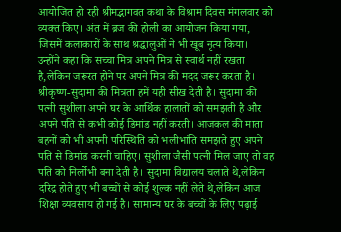आयोजित हो रही श्रीमद्भागवत कथा के विश्राम दिवस मंगलवार को व्यक्त किए। अंत में ब्रज की होली का आयोजन किया गया, जिसमें कलाकारों के साथ श्रद्धालुओं ने भी खूब नृत्य किया।
उन्होंने कहा कि सच्चा मित्र अपने मित्र से स्वार्थ नहीं रखता है,लेकिन जरूरत होने पर अपने मित्र की मदद जरूर करता है। श्रीकृष्ण-सुदामा की मित्रता हमें यही सीख देती है। सुदामा की पत्नी सुशीला अपने घर के आर्थिक हालातों को समझती है और अपने पति से कभी कोई डिमांड नहीं करती। आजकल की माता बहनों को भी अपनी परिस्थिति को भलीभांति समझते हुए अपने पति से डिमांड करनी चाहिए। सुशीला जैसी पत्नी मिल जाए तो वह पति को निर्लोभी बना देती है। सुदामा विद्यालय चलाते थे,लेकिन दरिद्र होते हुए भी बच्चों से कोई शुल्क नहीं लेते थे,लेकिन आज शिक्षा व्यवसाय हो गई है। सामान्य घर के बच्चों के लिए पढ़ाई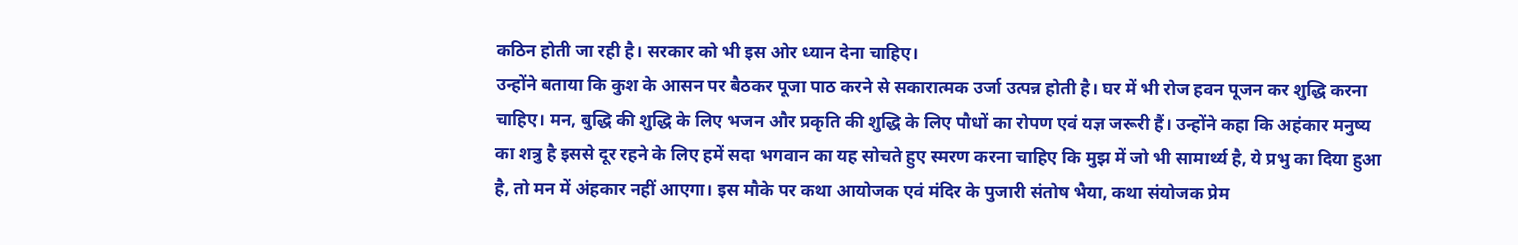कठिन होती जा रही है। सरकार को भी इस ओर ध्यान देना चाहिए।
उन्होंने बताया कि कुश के आसन पर बैठकर पूजा पाठ करने से सकारात्मक उर्जा उत्पन्न होती है। घर में भी रोज हवन पूजन कर शुद्धि करना चाहिए। मन, बुद्धि की शुद्धि के लिए भजन और प्रकृति की शुद्धि के लिए पौधों का रोपण एवं यज्ञ जरूरी हैं। उन्होंने कहा कि अहंकार मनुष्य का शत्रु है इससे दूर रहने के लिए हमें सदा भगवान का यह सोचते हुए स्मरण करना चाहिए कि मुझ में जो भी सामार्थ्य है, ये प्रभु का दिया हुआ है, तो मन में अंहकार नहीं आएगा। इस मौके पर कथा आयोजक एवं मंदिर के पुजारी संतोष भैया, कथा संयोजक प्रेम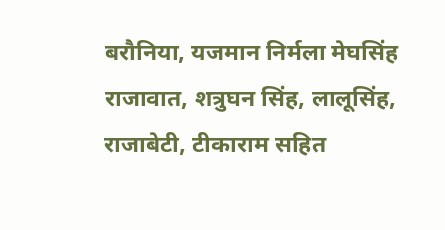बरौनिया, यजमान निर्मला मेघसिंह राजावात, शत्रुघन सिंह, लालूसिंह, राजाबेटी, टीकाराम सहित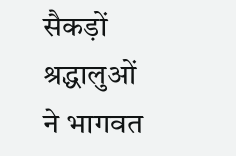सैकड़ों श्रद्धालुओं ने भागवत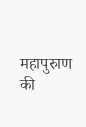महापुरुाण की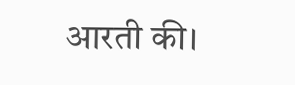आरती की।